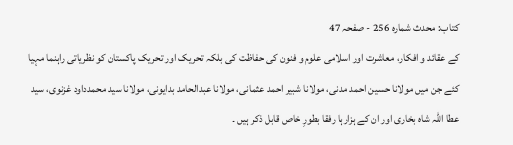کتاب: محدث شمارہ 256 - صفحہ 47
کے عقائد و افکار، معاشرت اور اسلامی علوم و فنون کی حفاظت کی بلکہ تحریک اور تحریک پاکستان کو نظریاتی راہنما مہیا کئے جن میں مولانا حسین احمد مدنی، مولانا شبیر احمد عثمانی، مولانا عبدالحامد بدایونی، مولانا سید محمدداود غزنوی، سید عطا اللہ شاہ بخاری اور ان کے ہزارہا رفقا بطورِ خاص قابل ذکر ہیں ۔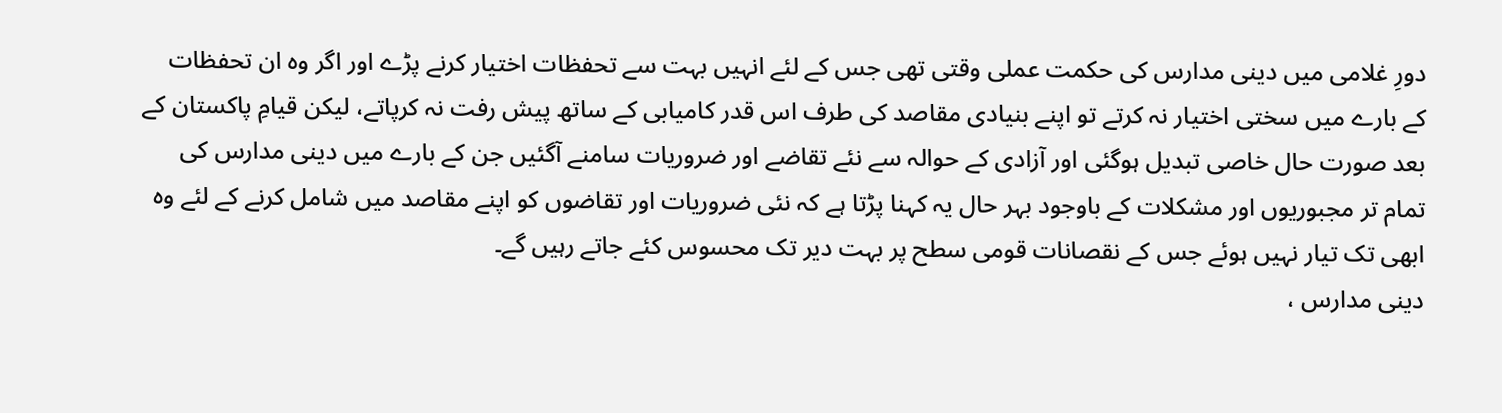دورِ غلامی میں دینی مدارس کی حکمت عملی وقتی تھی جس کے لئے انہیں بہت سے تحفظات اختیار کرنے پڑے اور اگر وہ ان تحفظات کے بارے میں سختی اختیار نہ کرتے تو اپنے بنیادی مقاصد کی طرف اس قدر کامیابی کے ساتھ پیش رفت نہ کرپاتے، لیکن قیامِ پاکستان کے بعد صورت حال خاصی تبدیل ہوگئی اور آزادی کے حوالہ سے نئے تقاضے اور ضروریات سامنے آگئیں جن کے بارے میں دینی مدارس کی تمام تر مجبوریوں اور مشکلات کے باوجود بہر حال یہ کہنا پڑتا ہے کہ نئی ضروریات اور تقاضوں کو اپنے مقاصد میں شامل کرنے کے لئے وہ ابھی تک تیار نہیں ہوئے جس کے نقصانات قومی سطح پر بہت دیر تک محسوس کئے جاتے رہیں گے۔
دینی مدارس ،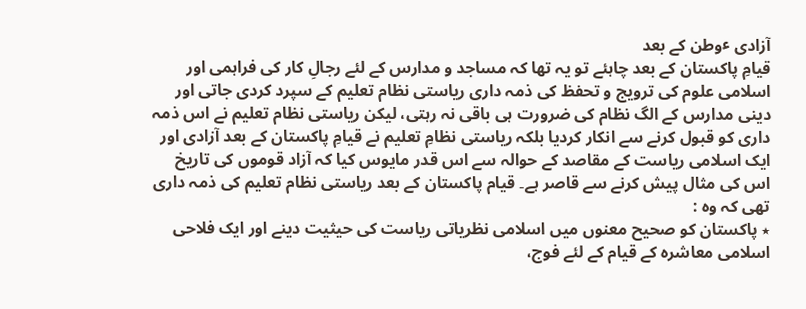آزادی ٴوطن کے بعد
قیامِ پاکستان کے بعد چاہئے تو یہ تھا کہ مساجد و مدارس کے لئے رجالِ کار کی فراہمی اور اسلامی علوم کی ترویج و تحفظ کی ذمہ داری ریاستی نظام تعلیم کے سپرد کردی جاتی اور دینی مدارس کے الگ نظام کی ضرورت ہی باقی نہ رہتی، لیکن ریاستی نظام تعلیم نے اس ذمہ داری کو قبول کرنے سے انکار کردیا بلکہ ریاستی نظامِ تعلیم نے قیامِ پاکستان کے بعد آزادی اور ایک اسلامی ریاست کے مقاصد کے حوالہ سے اس قدر مایوس کیا کہ آزاد قوموں کی تاریخ اس کی مثال پیش کرنے سے قاصر ہے۔ قیام پاکستان کے بعد ریاستی نظام تعلیم کی ذمہ داری تھی کہ وہ :
٭ پاکستان کو صحیح معنوں میں اسلامی نظریاتی ریاست کی حیثیت دینے اور ایک فلاحی اسلامی معاشرہ کے قیام کے لئے فوج،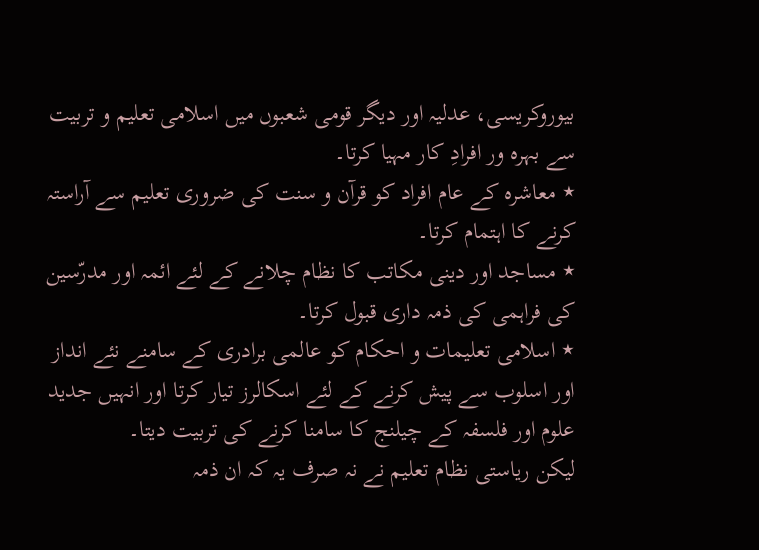بیوروکریسی، عدلیہ اور دیگر قومی شعبوں میں اسلامی تعلیم و تربیت سے بہرہ ور افرادِ کار مہیا کرتا۔
٭ معاشرہ کے عام افراد کو قرآن و سنت کی ضروری تعلیم سے آراستہ کرنے کا اہتمام کرتا۔
٭ مساجد اور دینی مکاتب کا نظام چلانے کے لئے ائمہ اور مدرّسین کی فراہمی کی ذمہ داری قبول کرتا۔
٭ اسلامی تعلیمات و احکام کو عالمی برادری کے سامنے نئے انداز اور اسلوب سے پیش کرنے کے لئے اسکالرز تیار کرتا اور انہیں جدید علوم اور فلسفہ کے چیلنج کا سامنا کرنے کی تربیت دیتا۔
لیکن ریاستی نظام تعلیم نے نہ صرف یہ کہ ان ذمہ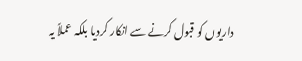داریوں کو قبول کرنے سے انکار کردیا بلکہ عملاً یہ